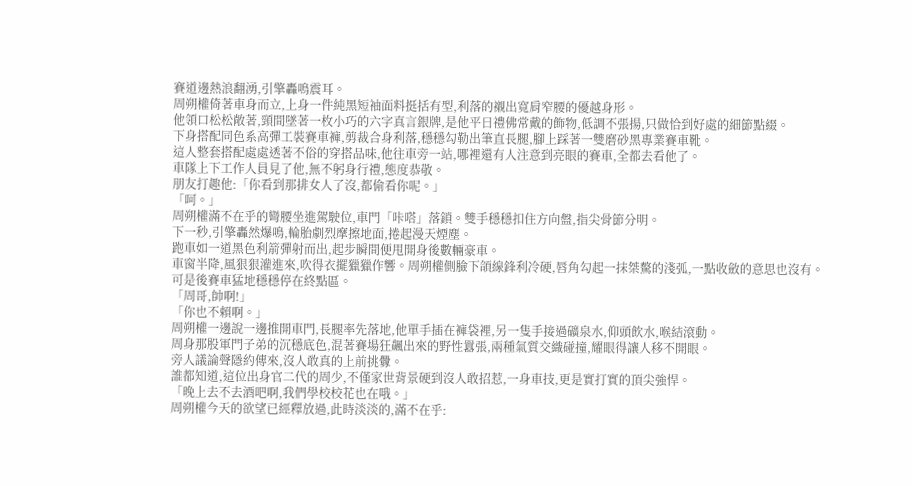賽道邊熱浪翻湧,引擎轟鳴震耳。
周朔權倚著車身而立,上身一件純黑短袖面料挺括有型,利落的襯出寬肩窄腰的優越身形。
他領口松松敞著,頸間墜著一枚小巧的六字真言銀牌,是他平日禮佛常戴的飾物,低調不張揚,只做恰到好處的細節點綴。
下身搭配同色系高彈工裝賽車褲,剪裁合身利落,穩穩勾勒出筆直長腿,腳上踩著一雙磨砂黑專業賽車靴。
這人整套搭配處處透著不俗的穿搭品味,他往車旁一站,哪裡還有人注意到亮眼的賽車,全都去看他了。
車隊上下工作人員見了他,無不躬身行禮,態度恭敬。
朋友打趣他:「你看到那排女人了沒,都偷看你呢。」
「呵。」
周朔權滿不在乎的彎腰坐進駕駛位,車門「咔嗒」落鎖。雙手穩穩扣住方向盤,指尖骨節分明。
下一秒,引擎轟然爆鳴,輪胎劇烈摩擦地面,捲起漫天煙塵。
跑車如一道黑色利箭彈射而出,起步瞬間便甩開身後數輛豪車。
車窗半降,風狠狠灌進來,吹得衣擺獵獵作響。周朔權側臉下頜線鋒利冷硬,唇角勾起一抹桀驁的淺弧,一點收斂的意思也沒有。
可是後賽車猛地穩穩停在終點區。
「周哥,帥啊!」
「你也不賴啊。」
周朔權一邊說一邊推開車門,長腿率先落地,他單手插在褲袋裡,另一隻手接過礦泉水,仰頭飲水,喉結滾動。
周身那股軍門子弟的沉穩底色,混著賽場狂飆出來的野性囂張,兩種氣質交織碰撞,耀眼得讓人移不開眼。
旁人議論聲隱約傳來,沒人敢真的上前挑釁。
誰都知道,這位出身官二代的周少,不僅家世背景硬到沒人敢招惹,一身車技,更是實打實的頂尖強悍。
「晚上去不去酒吧啊,我們學校校花也在哦。」
周朔權今天的欲望已經釋放過,此時淡淡的,滿不在乎: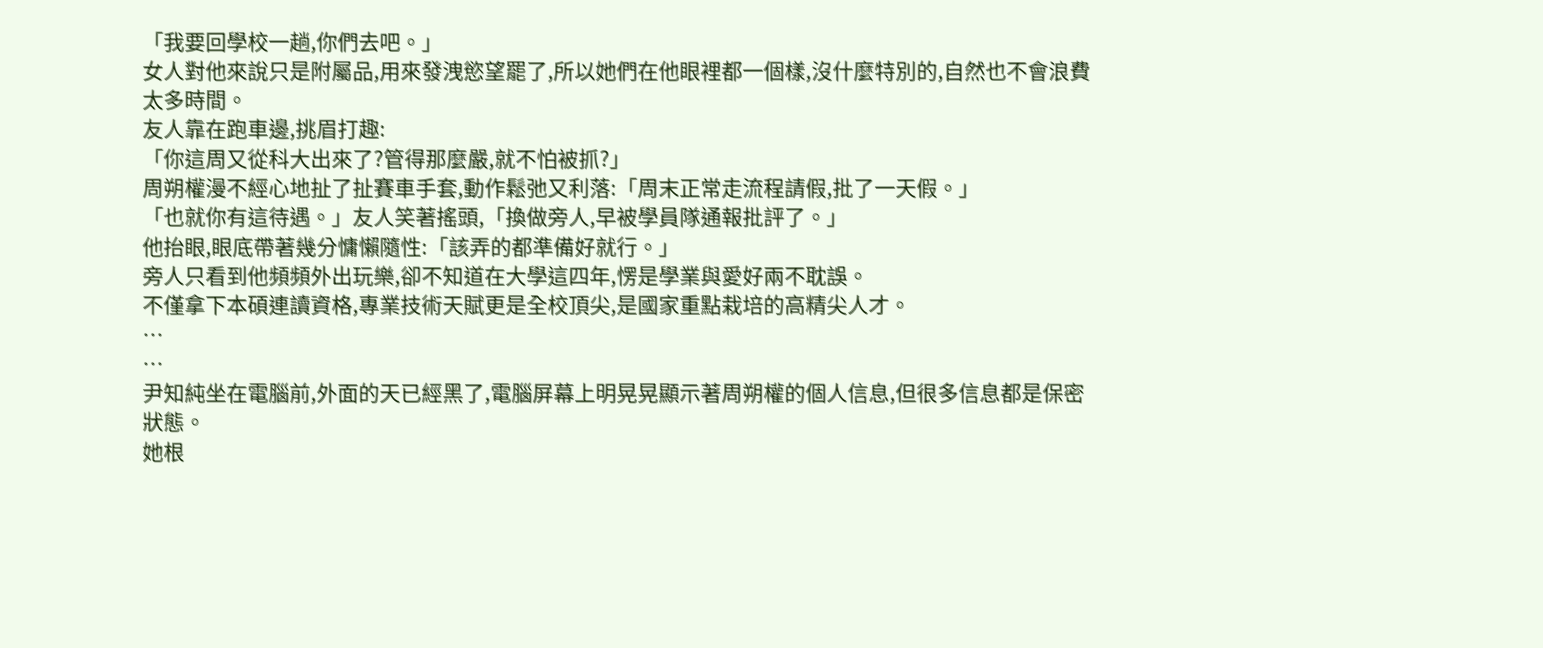「我要回學校一趟,你們去吧。」
女人對他來說只是附屬品,用來發洩慾望罷了,所以她們在他眼裡都一個樣,沒什麼特別的,自然也不會浪費太多時間。
友人靠在跑車邊,挑眉打趣:
「你這周又從科大出來了?管得那麼嚴,就不怕被抓?」
周朔權漫不經心地扯了扯賽車手套,動作鬆弛又利落:「周末正常走流程請假,批了一天假。」
「也就你有這待遇。」友人笑著搖頭,「換做旁人,早被學員隊通報批評了。」
他抬眼,眼底帶著幾分慵懶隨性:「該弄的都準備好就行。」
旁人只看到他頻頻外出玩樂,卻不知道在大學這四年,愣是學業與愛好兩不耽誤。
不僅拿下本碩連讀資格,專業技術天賦更是全校頂尖,是國家重點栽培的高精尖人才。
…
…
尹知純坐在電腦前,外面的天已經黑了,電腦屏幕上明晃晃顯示著周朔權的個人信息,但很多信息都是保密狀態。
她根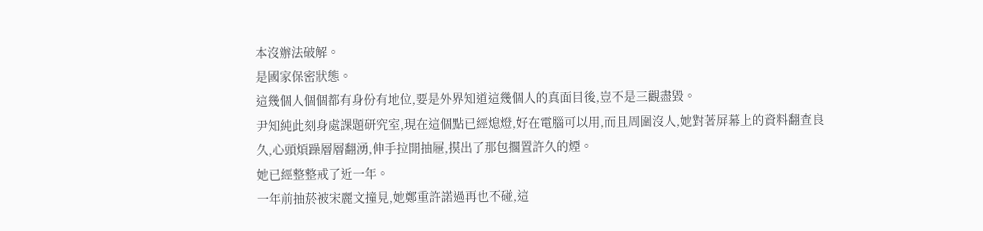本沒辦法破解。
是國家保密狀態。
這幾個人個個都有身份有地位,要是外界知道這幾個人的真面目後,豈不是三觀盡毀。
尹知純此刻身處課題研究室,現在這個點已經熄燈,好在電腦可以用,而且周圍沒人,她對著屏幕上的資料翻查良久,心頭煩躁層層翻湧,伸手拉開抽屜,摸出了那包擱置許久的煙。
她已經整整戒了近一年。
一年前抽菸被宋麗文撞見,她鄭重許諾過再也不碰,這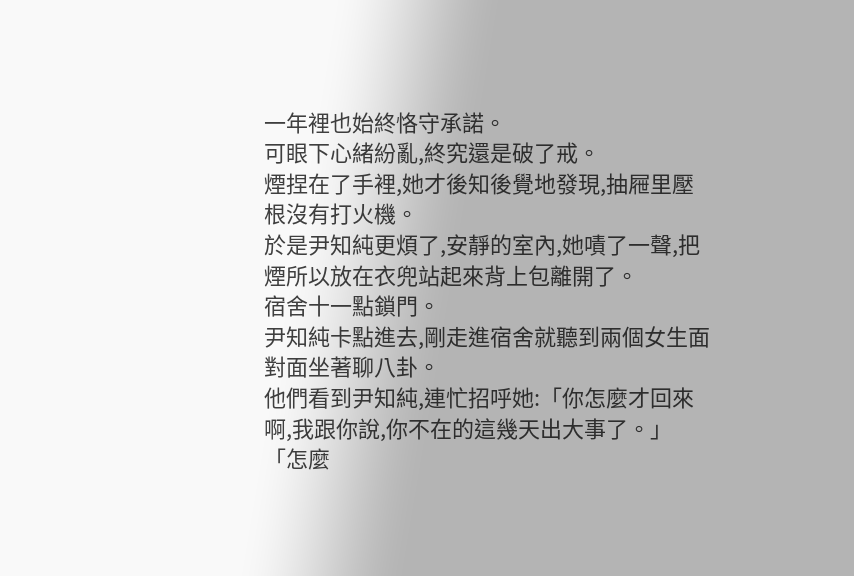一年裡也始終恪守承諾。
可眼下心緒紛亂,終究還是破了戒。
煙捏在了手裡,她才後知後覺地發現,抽屜里壓根沒有打火機。
於是尹知純更煩了,安靜的室內,她嘖了一聲,把煙所以放在衣兜站起來背上包離開了。
宿舍十一點鎖門。
尹知純卡點進去,剛走進宿舍就聽到兩個女生面對面坐著聊八卦。
他們看到尹知純,連忙招呼她:「你怎麼才回來啊,我跟你說,你不在的這幾天出大事了。」
「怎麼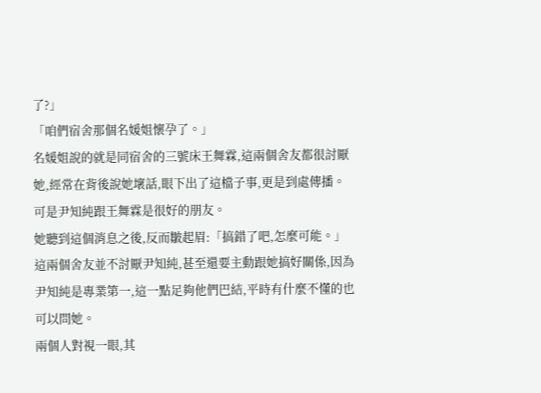了?」
「咱們宿舍那個名媛姐懷孕了。」
名媛姐說的就是同宿舍的三號床王舞霖,這兩個舍友都很討厭她,經常在背後說她壞話,眼下出了這檔子事,更是到處傳播。
可是尹知純跟王舞霖是很好的朋友。
她聽到這個消息之後,反而皺起眉:「搞錯了吧,怎麼可能。」
這兩個舍友並不討厭尹知純,甚至還要主動跟她搞好關係,因為尹知純是專業第一,這一點足夠他們巴結,平時有什麼不懂的也可以問她。
兩個人對視一眼,其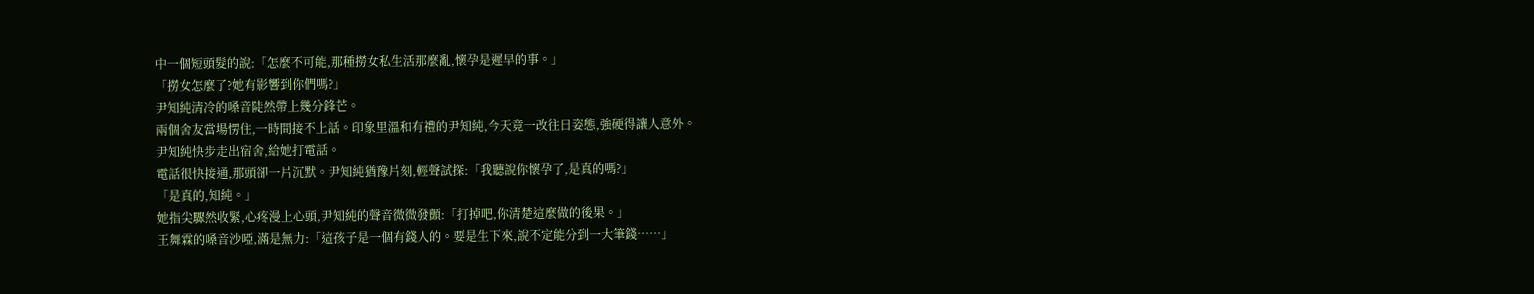中一個短頭髮的說:「怎麼不可能,那種撈女私生活那麼亂,懷孕是遲早的事。」
「撈女怎麼了?她有影響到你們嗎?」
尹知純清冷的嗓音陡然帶上幾分鋒芒。
兩個舍友當場愣住,一時間接不上話。印象里溫和有禮的尹知純,今天竟一改往日姿態,強硬得讓人意外。
尹知純快步走出宿舍,給她打電話。
電話很快接通,那頭卻一片沉默。尹知純猶豫片刻,輕聲試探:「我聽說你懷孕了,是真的嗎?」
「是真的,知純。」
她指尖驟然收緊,心疼漫上心頭,尹知純的聲音微微發顫:「打掉吧,你清楚這麼做的後果。」
王舞霖的嗓音沙啞,滿是無力:「這孩子是一個有錢人的。要是生下來,說不定能分到一大筆錢……」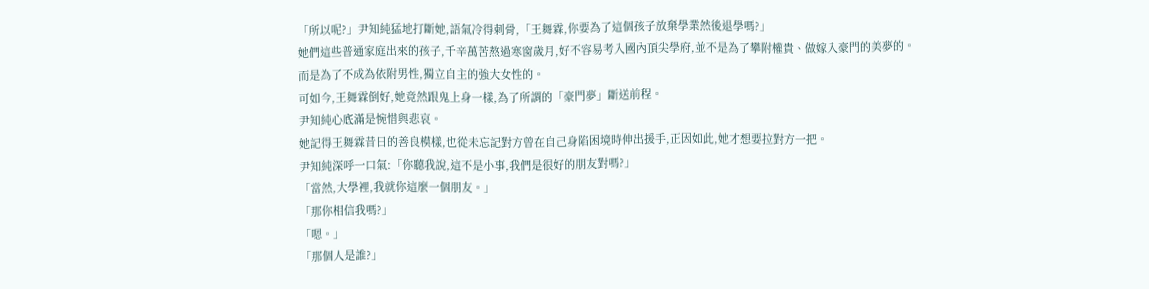「所以呢?」尹知純猛地打斷她,語氣冷得刺骨,「王舞霖,你要為了這個孩子放棄學業然後退學嗎?」
她們這些普通家庭出來的孩子,千辛萬苦熬過寒窗歲月,好不容易考入國內頂尖學府,並不是為了攀附權貴、做嫁入豪門的美夢的。
而是為了不成為依附男性,獨立自主的強大女性的。
可如今,王舞霖倒好,她竟然跟鬼上身一樣,為了所謂的「豪門夢」斷送前程。
尹知純心底滿是惋惜與悲哀。
她記得王舞霖昔日的善良模樣,也從未忘記對方曾在自己身陷困境時伸出援手,正因如此,她才想要拉對方一把。
尹知純深呼一口氣:「你聽我說,這不是小事,我們是很好的朋友對嗎?」
「當然,大學裡,我就你這麼一個朋友。」
「那你相信我嗎?」
「嗯。」
「那個人是誰?」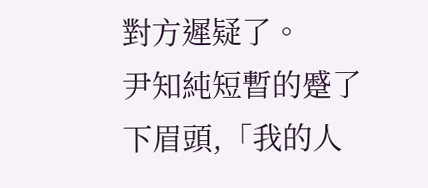對方遲疑了。
尹知純短暫的蹙了下眉頭,「我的人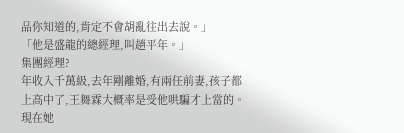品你知道的,肯定不會胡亂往出去說。」
「他是盛龍的總經理,叫趙平年。」
集團經理?
年收入千萬級,去年剛離婚,有兩任前妻,孩子都上高中了,王舞霖大概率是受他哄騙才上當的。
現在她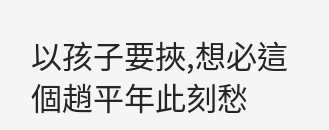以孩子要挾,想必這個趙平年此刻愁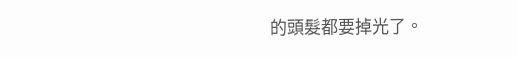的頭髮都要掉光了。